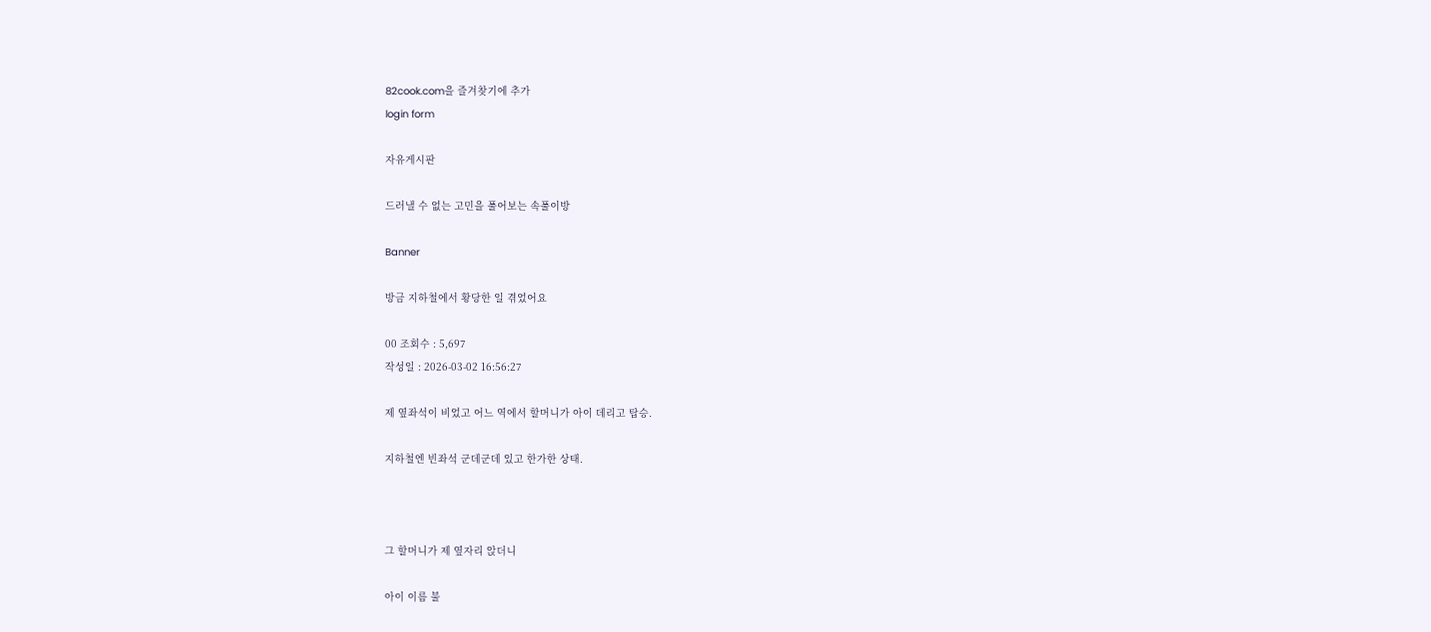82cook.com을 즐겨찾기에 추가
login form

자유게시판

드러낼 수 없는 고민을 풀어보는 속풀이방

Banner

방금 지하철에서 황당한 일 겪었어요

00 조회수 : 5,697
작성일 : 2026-03-02 16:56:27

제 옆좌석이 비었고 어느 역에서 할머니가 아이 데리고 탑승.

지하철엔 빈좌석 군데군데 있고 한가한 상태.



그 할머니가 제 옆자리 앉더니

아이 이름 불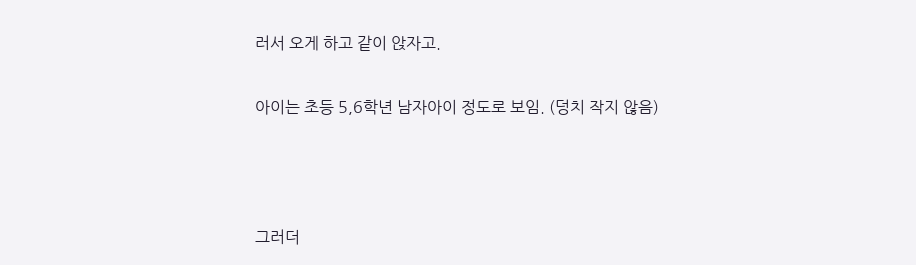러서 오게 하고 같이 앉자고.

아이는 초등 5,6학년 남자아이 정도로 보임. (덩치 작지 않음)



그러더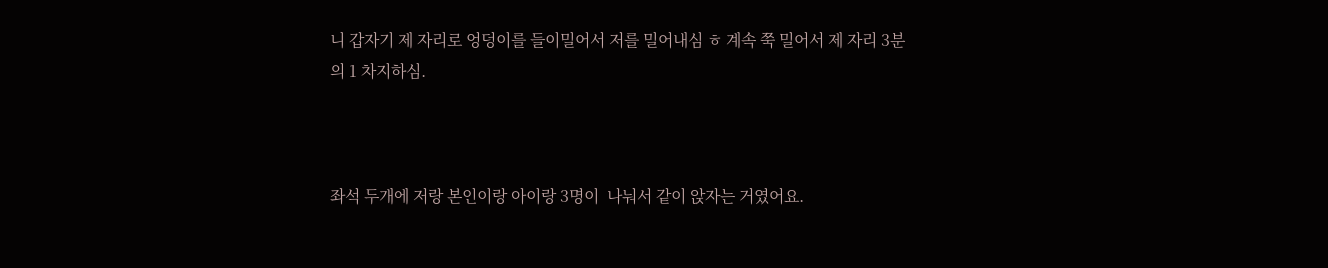니 갑자기 제 자리로 엉덩이를 들이밀어서 저를 밀어내심 ㅎ 계속 쭉 밀어서 제 자리 3분의 1 차지하심.



좌석 두개에 저랑 본인이랑 아이랑 3명이  나눠서 같이 앉자는 거였어요.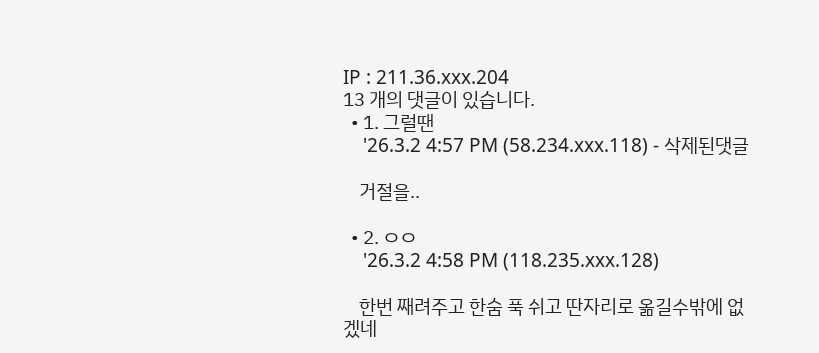IP : 211.36.xxx.204
13 개의 댓글이 있습니다.
  • 1. 그럴땐
    '26.3.2 4:57 PM (58.234.xxx.118) - 삭제된댓글

    거절을..

  • 2. ㅇㅇ
    '26.3.2 4:58 PM (118.235.xxx.128)

    한번 째려주고 한숨 푹 쉬고 딴자리로 옮길수밖에 없겠네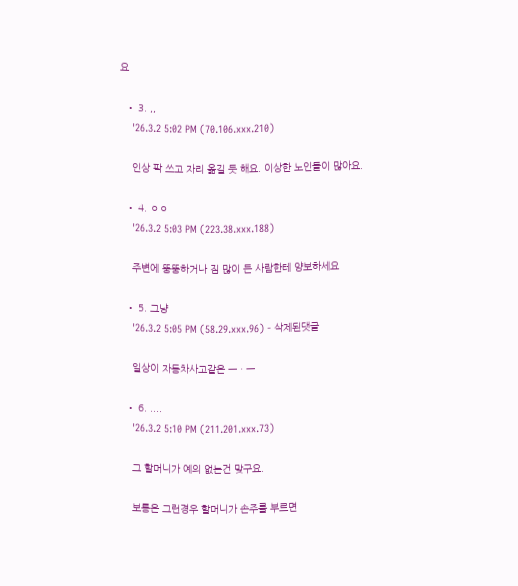요

  • 3. ,,
    '26.3.2 5:02 PM (70.106.xxx.210)

    인상 팍 쓰고 자리 옮길 듯 해요. 이상한 노인들이 많아요.

  • 4. ㅇㅇ
    '26.3.2 5:03 PM (223.38.xxx.188)

    주변에 뚱뚱하거나 짐 많이 든 사람한테 양보하세요

  • 5. 그냥
    '26.3.2 5:05 PM (58.29.xxx.96) - 삭제된댓글

    일상이 자동차사고같은 ㅡㆍㅡ

  • 6. ....
    '26.3.2 5:10 PM (211.201.xxx.73)

    그 할머니가 예의 없는건 맞구요.

    보통은 그런경우 할머니가 손주를 부르면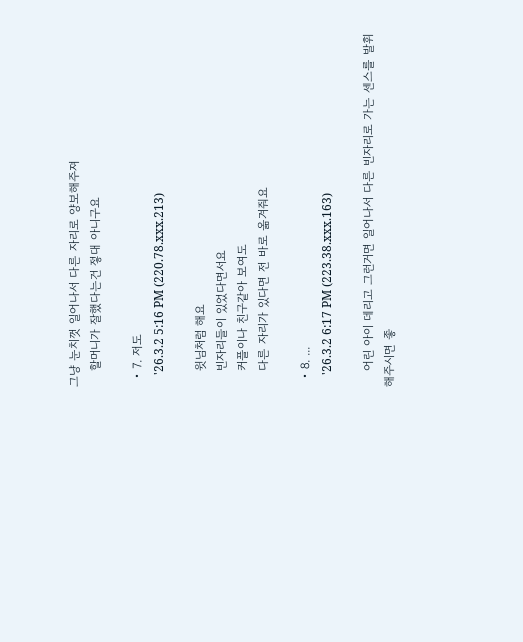그냥 눈치껏 일어나서 다른 자리로 양보해주져
    할머니가 잘했다는건 젛대 아니구요

  • 7. 저도
    '26.3.2 5:16 PM (220.78.xxx.213)

    윗님처럼 해요
    빈자리들이 있었다면서요
    커플이나 친구같아 보여도
    다른 자리가 있다면 전 바로 옮겨줘요

  • 8. ...
    '26.3.2 6:17 PM (223.38.xxx.163)

    어린 아이 데리고 그런거면 일어나서 다른 빈자리로 가는 센스를 발휘해주시면 좋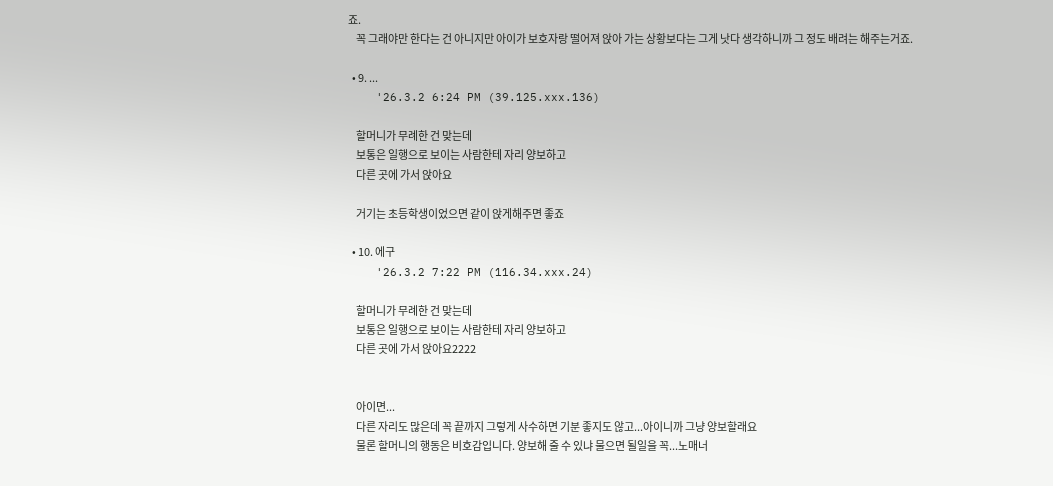죠.
    꼭 그래야만 한다는 건 아니지만 아이가 보호자랑 떨어져 앉아 가는 상황보다는 그게 낫다 생각하니까 그 정도 배려는 해주는거죠.

  • 9. ...
    '26.3.2 6:24 PM (39.125.xxx.136)

    할머니가 무례한 건 맞는데
    보통은 일행으로 보이는 사람한테 자리 양보하고
    다른 곳에 가서 앉아요

    거기는 초등학생이었으면 같이 앉게해주면 좋죠

  • 10. 에구
    '26.3.2 7:22 PM (116.34.xxx.24)

    할머니가 무례한 건 맞는데
    보통은 일행으로 보이는 사람한테 자리 양보하고
    다른 곳에 가서 앉아요2222


    아이면...
    다른 자리도 많은데 꼭 끝까지 그렇게 사수하면 기분 좋지도 않고...아이니까 그냥 양보할래요
    물론 할머니의 행동은 비호감입니다. 양보해 줄 수 있냐 물으면 될일을 꼭...노매너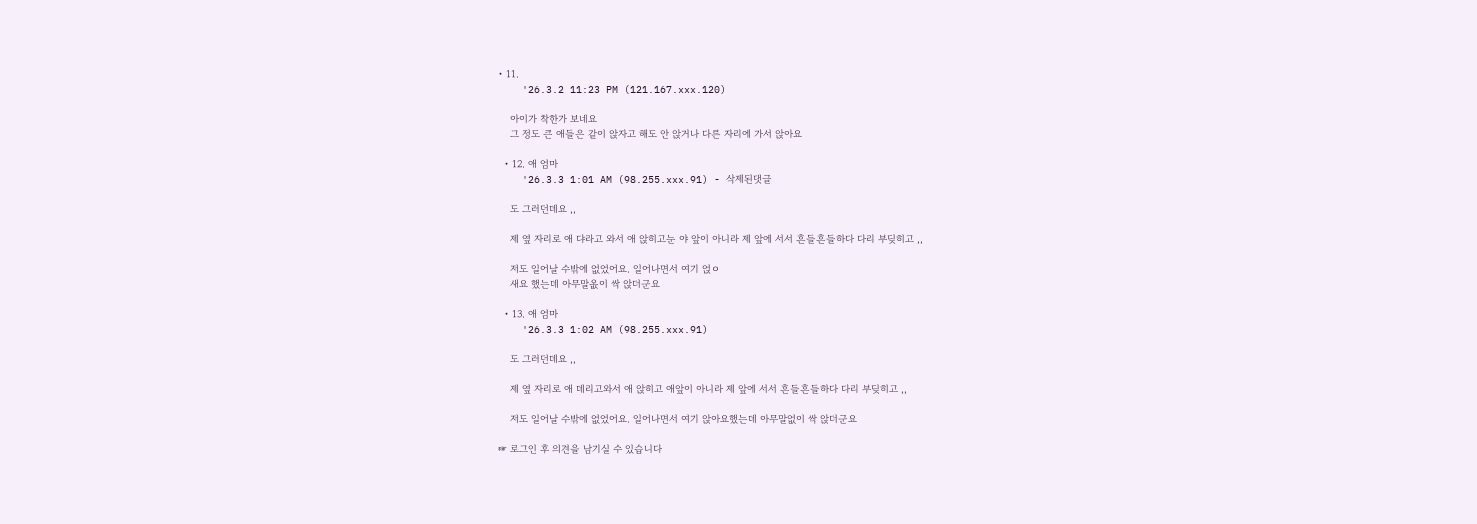• 11.
    '26.3.2 11:23 PM (121.167.xxx.120)

    아이가 착한가 보네요
    그 정도 큰 애들은 같이 앉자고 해도 안 앉거나 다른 자리에 가서 앉아요

  • 12. 애 엄마
    '26.3.3 1:01 AM (98.255.xxx.91) - 삭제된댓글

    도 그러던데요 ,,

    제 옆 자리로 애 댜라고 와서 애 앉히고눈 야 앞이 아니라 제 앞에 서서 흔들흔들하다 다리 부딪히고 ,,

    저도 일어날 수밖에 없었어요. 일어나면서 여기 얹ㅇ
    새요 했는데 아무말옶이 싹 앉더군요

  • 13. 애 엄마
    '26.3.3 1:02 AM (98.255.xxx.91)

    도 그러던데요 ,,

    제 옆 자리로 애 데리고와서 애 앉히고 애앞이 아니라 제 앞에 서서 흔들흔들하다 다리 부딪히고 ,,

    저도 일어날 수밖에 없었어요. 일어나면서 여기 앉아요했는데 아무말없이 싹 앉더군요

☞ 로그인 후 의견을 남기실 수 있습니다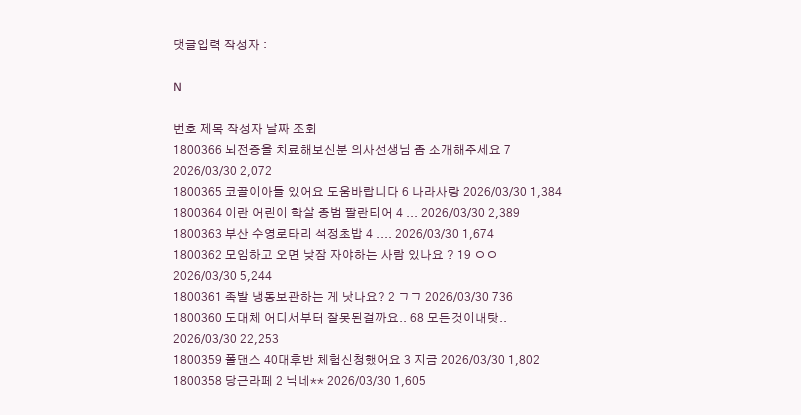댓글입력 작성자 :

N

번호 제목 작성자 날짜 조회
1800366 뇌전증을 치료해보신분 의사선생님 좀 소개해주세요 7 2026/03/30 2,072
1800365 코골이아들 있어요 도움바랍니다 6 나라사랑 2026/03/30 1,384
1800364 이란 어린이 학살 종범 팔란티어 4 ... 2026/03/30 2,389
1800363 부산 수영로타리 석정초밥 4 .... 2026/03/30 1,674
1800362 모임하고 오면 낮잠 자야하는 사람 있나요 ? 19 ㅇㅇ 2026/03/30 5,244
1800361 족발 냉동보관하는 게 낫나요? 2 ㄱㄱ 2026/03/30 736
1800360 도대체 어디서부터 잘못된걸까요.. 68 모든것이내탓.. 2026/03/30 22,253
1800359 폴댄스 40대후반 체험신청했어요 3 지금 2026/03/30 1,802
1800358 당근라페 2 닉네** 2026/03/30 1,605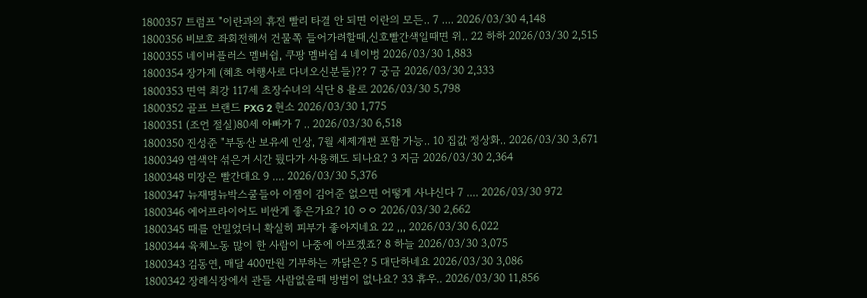1800357 트럼프 "이란과의 휴전 빨리 타결 안 되면 이란의 모든.. 7 .... 2026/03/30 4,148
1800356 비보호 좌회전해서 건물쪽 들어가려할때,신호빨간색일때면 위.. 22 하하 2026/03/30 2,515
1800355 네이버플러스 멤버쉽, 쿠팡 멤버쉽 4 네이벙 2026/03/30 1,883
1800354 장가계 (혜초 여행사로 다녀오신분들)?? 7 궁금 2026/03/30 2,333
1800353 면역 최강 117세 초장수녀의 식단 8 욜로 2026/03/30 5,798
1800352 골프 브랜드 PXG 2 현소 2026/03/30 1,775
1800351 (조언 절실)80세 아빠가 7 .. 2026/03/30 6,518
1800350 진성준 "부동산 보유세 인상, 7월 세제개편 포함 가능.. 10 집값 정상화.. 2026/03/30 3,671
1800349 염색약 섞은거 시간 뒀다가 사용해도 되나요? 3 지금 2026/03/30 2,364
1800348 미장은 빨간대요 9 .... 2026/03/30 5,376
1800347 뉴재명뉴박스쿨들아 이잼이 김어준 없으면 어떻게 사냐신다 7 .... 2026/03/30 972
1800346 에어프라이어도 비싼게 좋은가요? 10 ㅇㅇ 2026/03/30 2,662
1800345 때를 안밀었더니 확실히 피부가 좋아지네요 22 ,,, 2026/03/30 6,022
1800344 육체노동 많이 한 사람이 나중에 아프겠죠? 8 하늘 2026/03/30 3,075
1800343 김동연, 매달 400만원 기부하는 까닭은? 5 대단하네요 2026/03/30 3,086
1800342 장례식장에서 관들 사람없을때 방법이 없나요? 33 휴우.. 2026/03/30 11,856